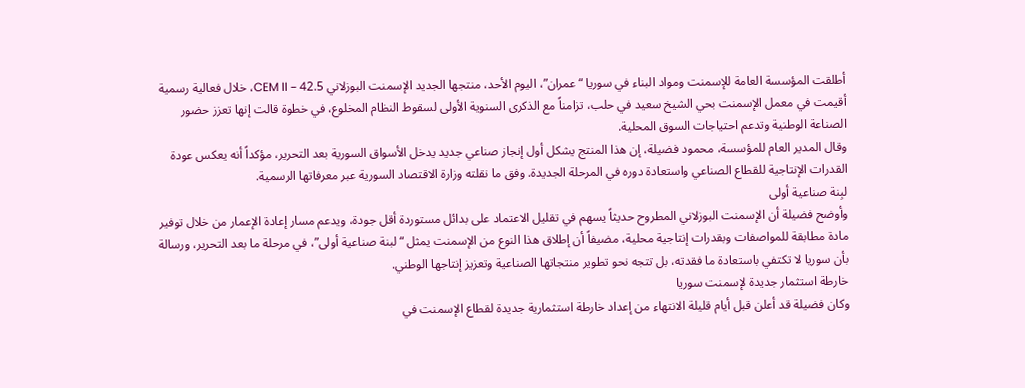أطلقت المؤسسة العامة للإسمنت ومواد البناء في سوريا “عمران”، اليوم الأحد، منتجها الجديد الإسمنت البوزلاني 42.5 – CEM II، خلال فعالية رسمية أقيمت في معمل الإسمنت بحي الشيخ سعيد في حلب، تزامناً مع الذكرى السنوية الأولى لسقوط النظام المخلوع، في خطوة قالت إنها تعزز حضور الصناعة الوطنية وتدعم احتياجات السوق المحلية.
وقال المدير العام للمؤسسة، محمود فضيلة، إن هذا المنتج يشكل أول إنجاز صناعي جديد يدخل الأسواق السورية بعد التحرير، مؤكداً أنه يعكس عودة القدرات الإنتاجية للقطاع الصناعي واستعادة دوره في المرحلة الجديدة. وفق ما نقلته وزارة الاقتصاد السورية عبر معرفاتها الرسمية.
لبِنة صناعية أولى
وأوضح فضيلة أن الإسمنت البوزلاني المطروح حديثاً يسهم في تقليل الاعتماد على بدائل مستوردة أقل جودة، ويدعم مسار إعادة الإعمار من خلال توفير مادة مطابقة للمواصفات وبقدرات إنتاجية محلية، مضيفاً أن إطلاق هذا النوع من الإسمنت يمثل “لبنة صناعية أولى”، في مرحلة ما بعد التحرير، ورسالة بأن سوريا لا تكتفي باستعادة ما فقدته، بل تتجه نحو تطوير منتجاتها الصناعية وتعزيز إنتاجها الوطني.
خارطة استثمار جديدة لإسمنت سوريا
وكان فضيلة قد أعلن قبل أيام قليلة الانتهاء من إعداد خارطة استثمارية جديدة لقطاع الإسمنت في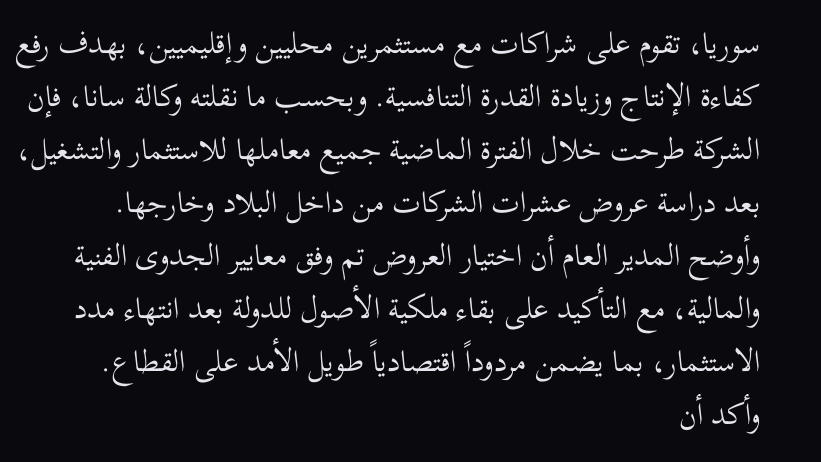سوريا، تقوم على شراكات مع مستثمرين محليين وإقليميين، بهدف رفع كفاءة الإنتاج وزيادة القدرة التنافسية. وبحسب ما نقلته وكالة سانا، فإن الشركة طرحت خلال الفترة الماضية جميع معاملها للاستثمار والتشغيل، بعد دراسة عروض عشرات الشركات من داخل البلاد وخارجها.
وأوضح المدير العام أن اختيار العروض تم وفق معايير الجدوى الفنية والمالية، مع التأكيد على بقاء ملكية الأصول للدولة بعد انتهاء مدد الاستثمار، بما يضمن مردوداً اقتصادياً طويل الأمد على القطاع.
وأكد أن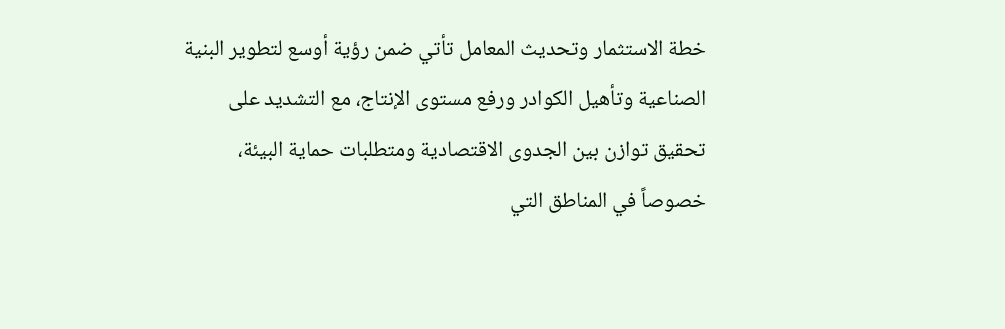خطة الاستثمار وتحديث المعامل تأتي ضمن رؤية أوسع لتطوير البنية الصناعية وتأهيل الكوادر ورفع مستوى الإنتاج، مع التشديد على تحقيق توازن بين الجدوى الاقتصادية ومتطلبات حماية البيئة، خصوصاً في المناطق التي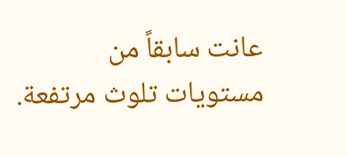عانت سابقاً من مستويات تلوث مرتفعة.